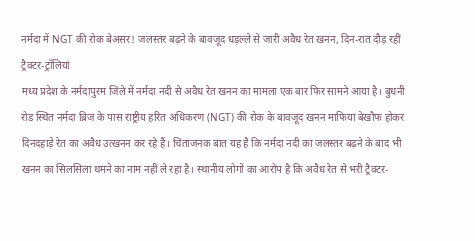नर्मदा में NGT की रोक बेअसर! जलस्तर बढ़ने के बावजूद धड़ल्ले से जारी अवैध रेत खनन, दिन-रात दौड़ रहीं ट्रैक्टर-ट्रॉलियां
मध्य प्रदेश के नर्मदापुरम जिले में नर्मदा नदी से अवैध रेत खनन का मामला एक बार फिर सामने आया है। बुधनी रोड स्थित नर्मदा ब्रिज के पास राष्ट्रीय हरित अधिकरण (NGT) की रोक के बावजूद खनन माफिया बेखौफ होकर दिनदहाड़े रेत का अवैध उत्खनन कर रहे हैं। चिंताजनक बात यह है कि नर्मदा नदी का जलस्तर बढ़ने के बाद भी खनन का सिलसिला थमने का नाम नहीं ले रहा है। स्थानीय लोगों का आरोप है कि अवैध रेत से भरी ट्रैक्टर-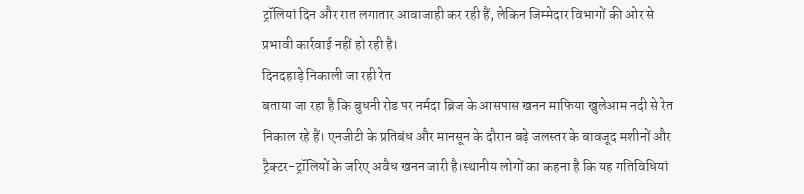ट्रॉलियां दिन और रात लगातार आवाजाही कर रही हैं, लेकिन जिम्मेदार विभागों की ओर से प्रभावी कार्रवाई नहीं हो रही है।
दिनदहाड़े निकाली जा रही रेत
बताया जा रहा है कि बुधनी रोड पर नर्मदा ब्रिज के आसपास खनन माफिया खुलेआम नदी से रेत निकाल रहे हैं। एनजीटी के प्रतिबंध और मानसून के दौरान बढ़े जलस्तर के बावजूद मशीनों और ट्रैक्टर-ट्रॉलियों के जरिए अवैध खनन जारी है।स्थानीय लोगों का कहना है कि यह गतिविधियां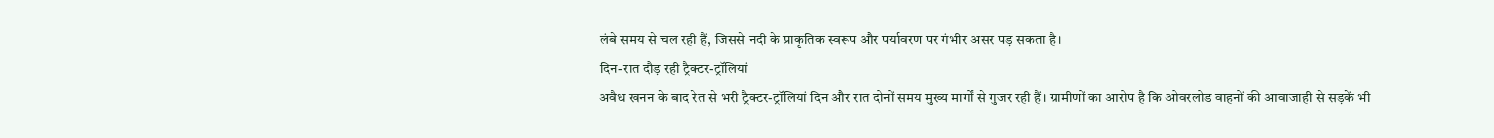लंबे समय से चल रही हैं, जिससे नदी के प्राकृतिक स्वरूप और पर्यावरण पर गंभीर असर पड़ सकता है।
दिन-रात दौड़ रही ट्रैक्टर-ट्रॉलियां
अवैध खनन के बाद रेत से भरी ट्रैक्टर-ट्रॉलियां दिन और रात दोनों समय मुख्य मार्गों से गुजर रही हैं। ग्रामीणों का आरोप है कि ओवरलोड वाहनों की आवाजाही से सड़कें भी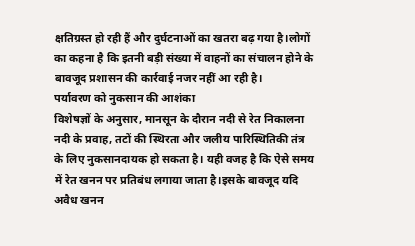क्षतिग्रस्त हो रही हैं और दुर्घटनाओं का खतरा बढ़ गया है।लोगों का कहना है कि इतनी बड़ी संख्या में वाहनों का संचालन होने के बावजूद प्रशासन की कार्रवाई नजर नहीं आ रही है।
पर्यावरण को नुकसान की आशंका
विशेषज्ञों के अनुसार, मानसून के दौरान नदी से रेत निकालना नदी के प्रवाह, तटों की स्थिरता और जलीय पारिस्थितिकी तंत्र के लिए नुकसानदायक हो सकता है। यही वजह है कि ऐसे समय में रेत खनन पर प्रतिबंध लगाया जाता है।इसके बावजूद यदि अवैध खनन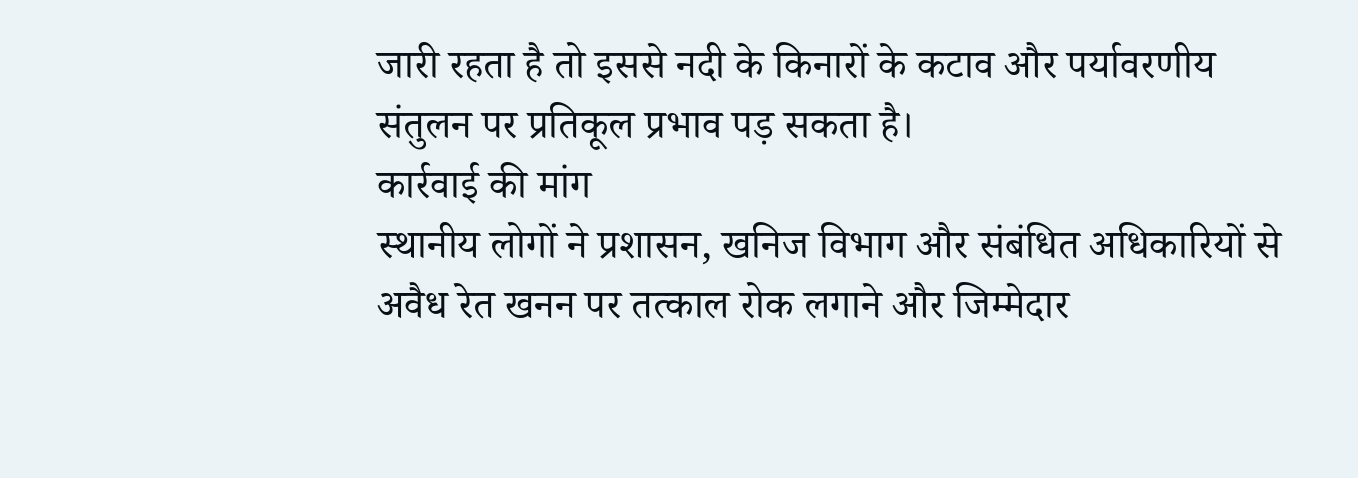जारी रहता है तो इससे नदी के किनारों के कटाव और पर्यावरणीय संतुलन पर प्रतिकूल प्रभाव पड़ सकता है।
कार्रवाई की मांग
स्थानीय लोगों ने प्रशासन, खनिज विभाग और संबंधित अधिकारियों से अवैध रेत खनन पर तत्काल रोक लगाने और जिम्मेदार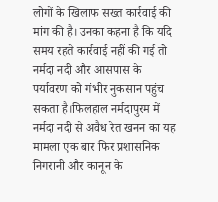लोगों के खिलाफ सख्त कार्रवाई की मांग की है। उनका कहना है कि यदि समय रहते कार्रवाई नहीं की गई तो नर्मदा नदी और आसपास के पर्यावरण को गंभीर नुकसान पहुंच सकता है।फिलहाल नर्मदापुरम में नर्मदा नदी से अवैध रेत खनन का यह मामला एक बार फिर प्रशासनिक निगरानी और कानून के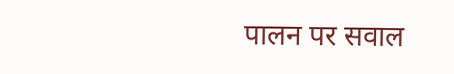पालन पर सवाल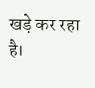खड़े कर रहा है।